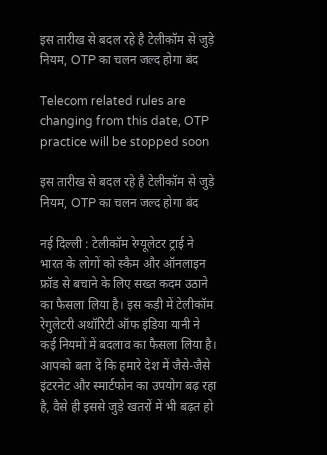इस तारीख से बदल रहे है टेलीकॉम से जुड़े नियम, OTP का चलन जल्द होगा बंद

Telecom related rules are changing from this date, OTP practice will be stopped soon

इस तारीख से बदल रहे है टेलीकॉम से जुड़े नियम, OTP का चलन जल्द होगा बंद

नई दिल्ली : टेलीकॉम रेग्यूलेटर ट्राई ने भारत के लोगों को स्कैम और ऑनलाइन फ्रॉड से बचाने के लिए सख्त कदम उठाने का फैसला लिया है। इस कड़ी में टेलीकॉम रेगुलेटरी अथॉरिटी ऑफ इंडिया यानी ने कई नियमों में बदलाव का फैसला लिया है। आपको बता दें कि हमारे देश में जैसे-जैसे इंटरनेट और स्मार्टफोन का उपयोग बढ़ रहा है, वैसे ही इससे जुड़े खतरों में भी बढ़त हो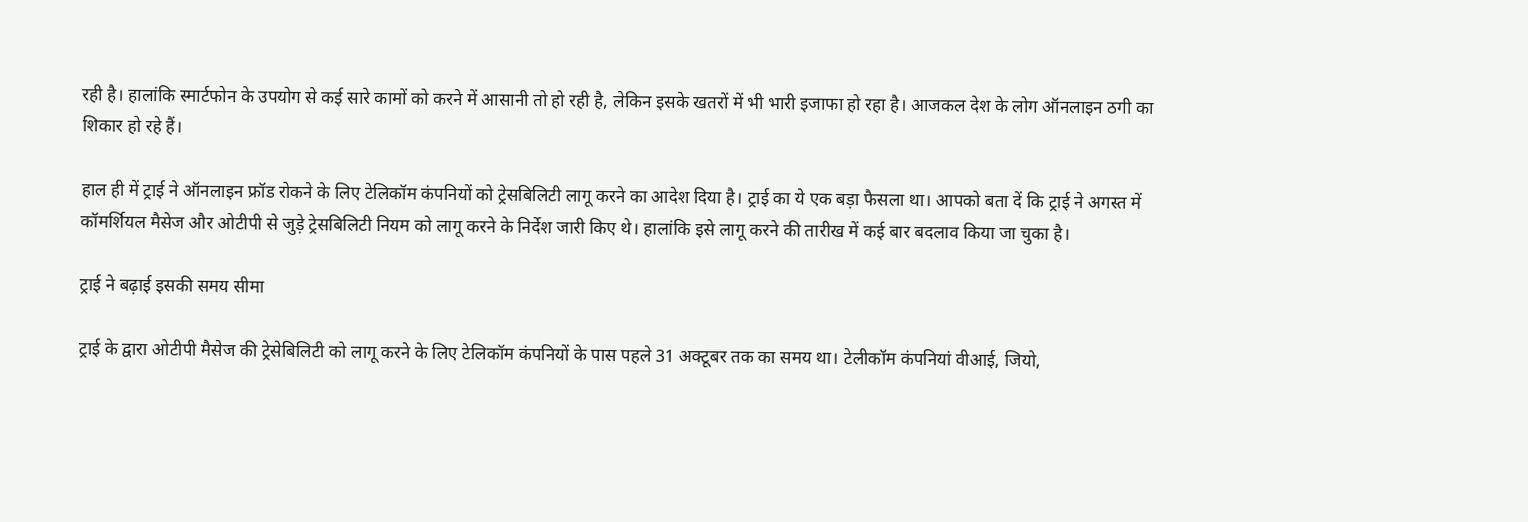रही है। हालांकि स्मार्टफोन के उपयोग से कई सारे कामों को करने में आसानी तो हो रही है, लेकिन इसके खतरों में भी भारी इजाफा हो रहा है। आजकल देश के लोग ऑनलाइन ठगी का शिकार हो रहे हैं।

हाल ही में ट्राई ने ऑनलाइन फ्रॉड रोकने के लिए टेलिकॉम कंपनियों को ट्रेसबिलिटी लागू करने का आदेश दिया है। ट्राई का ये एक बड़ा फैसला था। आपको बता दें कि ट्राई ने अगस्त में कॉमर्शियल मैसेज और ओटीपी से जुड़े ट्रेसबिलिटी नियम को लागू करने के निर्देश जारी किए थे। हालांकि इसे लागू करने की तारीख में कई बार बदलाव किया जा चुका है।

ट्राई ने बढ़ाई इसकी समय सीमा

ट्राई के द्वारा ओटीपी मैसेज की ट्रेसेबिलिटी को लागू करने के लिए टेलिकॉम कंपनियों के पास पहले 31 अक्टूबर तक का समय था। टेलीकॉम कंपनियां वीआई, जियो,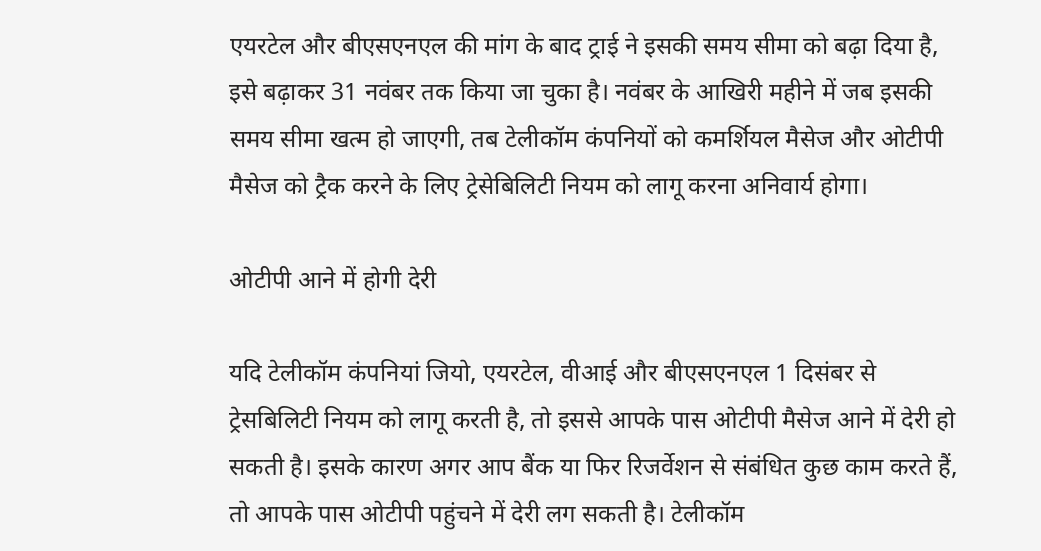एयरटेल और बीएसएनएल की मांग के बाद ट्राई ने इसकी समय सीमा को बढ़ा दिया है, इसे बढ़ाकर 31 नवंबर तक किया जा चुका है। नवंबर के आखिरी महीने में जब इसकी समय सीमा खत्म हो जाएगी, तब टेलीकॉम कंपनियों को कमर्शियल मैसेज और ओटीपी मैसेज को ट्रैक करने के लिए ट्रेसेबिलिटी नियम को लागू करना अनिवार्य होगा।

ओटीपी आने में होगी देरी

यदि टेलीकॉम कंपनियां जियो, एयरटेल, वीआई और बीएसएनएल 1 दिसंबर से ट्रेसबिलिटी नियम को लागू करती है, तो इससे आपके पास ओटीपी मैसेज आने में देरी हो सकती है। इसके कारण अगर आप बैंक या फिर रिजर्वेशन से संबंधित कुछ काम करते हैं, तो आपके पास ओटीपी पहुंचने में देरी लग सकती है। टेलीकॉम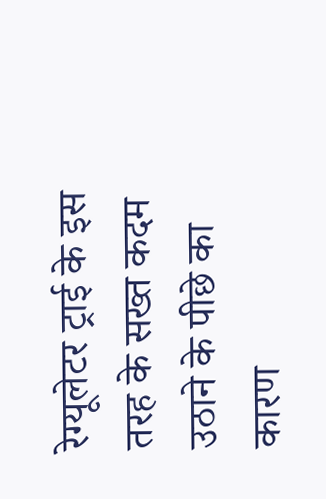रेग्यूलेटर ट्राई के इस तरह के सख्त कदम उठाने के पीछे का कारण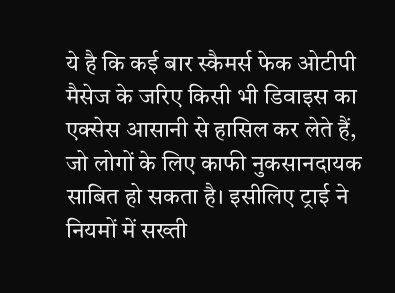ये है कि कई बार स्कैमर्स फेक ओटीपी मैसेज के जरिए किसी भी डिवाइस का एक्सेस आसानी से हासिल कर लेते हैं, जो लोगों के लिए काफी नुकसानदायक साबित हो सकता है। इसीलिए ट्राई ने नियमों में सख्ती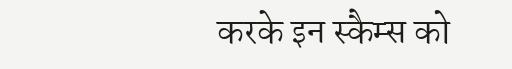करके इन स्कैम्स को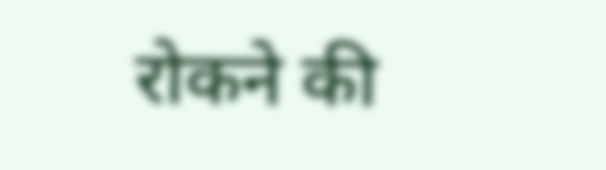रोकने की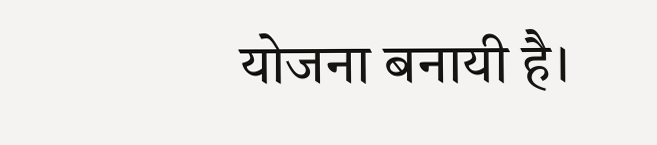योजना बनायी है।